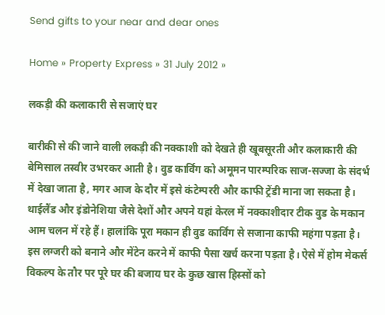Send gifts to your near and dear ones

Home » Property Express » 31 July 2012 »

लकड़ी की कलाकारी से सजाएं घर

बारीकी से की जाने वाली लकड़ी की नक्काशी को देखते ही खूबसूरती और कलाकारी की बेमिसाल तस्वीर उभरकर आती है। वुड कार्विंग को अमूमन पारम्परिक साज-सज्जा के संदर्भ में देखा जाता है, मगर आज के दौर में इसे कंटेम्पररी और काफी ट्रेंडी माना जा सकता है।
थाईलैंड और इंडोनेशिया जैसे देशों और अपने यहां केरल में नक्काशीदार टीक वुड के मकान आम चलन में रहे हैं। हालांकि पूरा मकान ही वुड कार्विंग से सजाना काफी महंगा पड़ता है। इस लग्जरी को बनाने और मेंटेन करने में काफी पैसा खर्च करना पड़ता है। ऐसे में होम मेकर्स विकल्प के तौर पर पूरे घर की बजाय घर के कुछ खास हिस्सों को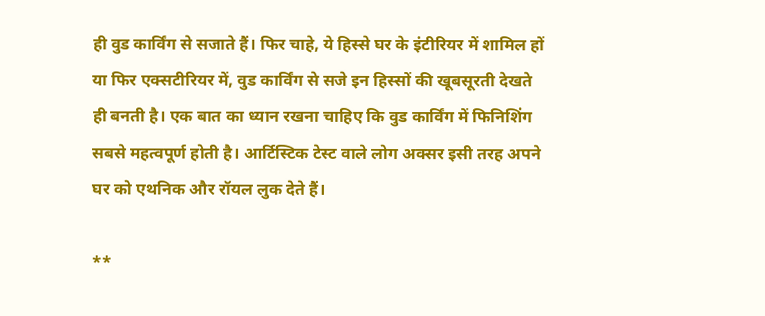ही वुड कार्विंग से सजाते हैं। फिर चाहे, ये हिस्से घर के इंटीरियर में शामिल हों या फिर एक्सटीरियर में, वुड कार्विंग से सजे इन हिस्सों की खूबसूरती देखते ही बनती है। एक बात का ध्यान रखना चाहिए कि वुड कार्विंग में फिनिशिंग सबसे महत्वपूर्ण होती है। आर्टिस्टिक टेस्ट वाले लोग अक्सर इसी तरह अपने घर को एथनिक और रॉयल लुक देते हैं।

**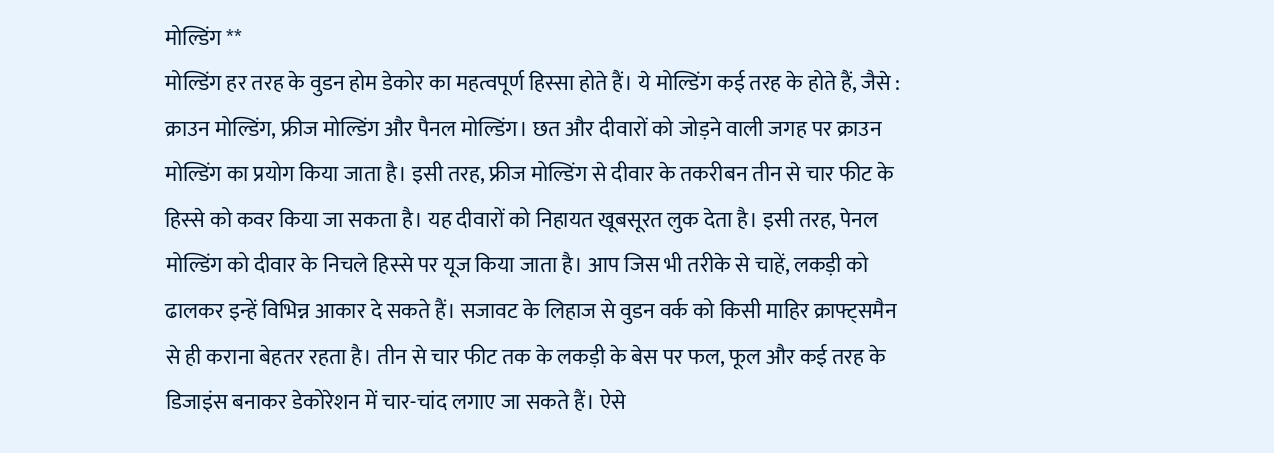मोल्डिंग **
मोल्डिंग हर तरह के वुडन होम डेकोर का महत्वपूर्ण हिस्सा होते हैं। ये मोल्डिंग कई तरह के होते हैं, जैसे : क्राउन मोल्डिंग, फ्रीज मोल्डिंग और पैनल मोल्डिंग। छत और दीवारों को जोड़ने वाली जगह पर क्राउन मोल्डिंग का प्रयोग किया जाता है। इसी तरह, फ्रीज मोल्डिंग से दीवार के तकरीबन तीन से चार फीट के हिस्से को कवर किया जा सकता है। यह दीवारों को निहायत खूबसूरत लुक देता है। इसी तरह, पेनल मोल्डिंग को दीवार के निचले हिस्से पर यूज किया जाता है। आप जिस भी तरीके से चाहें, लकड़ी को ढालकर इन्हें विभिन्न आकार दे सकते हैं। सजावट के लिहाज से वुडन वर्क को किसी माहिर क्राफ्ट्समैन से ही कराना बेहतर रहता है। तीन से चार फीट तक के लकड़ी के बेस पर फल, फूल और कई तरह के डिजाइंस बनाकर डेकोरेशन में चार-चांद लगाए जा सकते हैं। ऐसे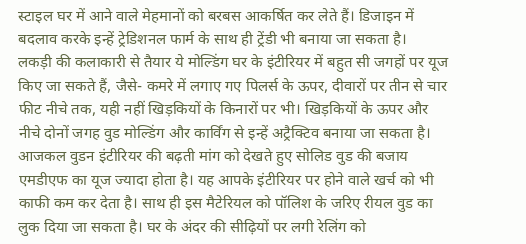स्टाइल घर में आने वाले मेहमानों को बरबस आकर्षित कर लेते हैं। डिजाइन में बदलाव करके इन्हें ट्रेडिशनल फार्म के साथ ही ट्रेंडी भी बनाया जा सकता है।
लकड़ी की कलाकारी से तैयार ये मोल्डिंग घर के इंटीरियर में बहुत सी जगहों पर यूज किए जा सकते हैं, जैसे- कमरे में लगाए गए पिलर्स के ऊपर, दीवारों पर तीन से चार फीट नीचे तक, यही नहीं खिड़कियों के किनारों पर भी। खिड़कियों के ऊपर और नीचे दोनों जगह वुड मोल्डिंग और कार्विंग से इन्हें अट्रैक्टिव बनाया जा सकता है। आजकल वुडन इंटीरियर की बढ़ती मांग को देखते हुए सोलिड वुड की बजाय एमडीएफ का यूज ज्यादा होता है। यह आपके इंटीरियर पर होने वाले खर्च को भी काफी कम कर देता है। साथ ही इस मैटेरियल को पॉलिश के जरिए रीयल वुड का लुक दिया जा सकता है। घर के अंदर की सीढ़ियों पर लगी रेलिंग को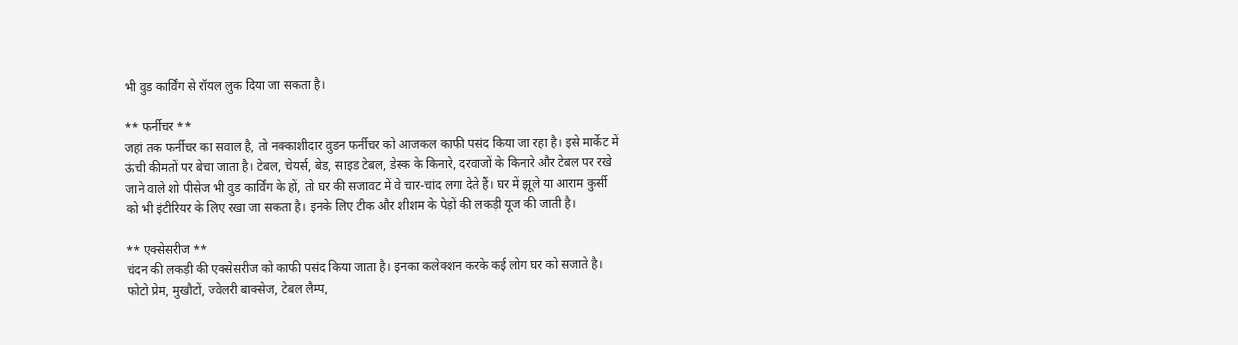भी वुड कार्विंग से रॉयल लुक दिया जा सकता है।

** फर्नीचर **
जहां तक फर्नीचर का सवाल है, तो नक्काशीदार वुडन फर्नीचर को आजकल काफी पसंद किया जा रहा है। इसे मार्केट में ऊंची कीमतों पर बेचा जाता है। टेबल, चेयर्स, बेड, साइड टेबल, डेस्क के किनारे, दरवाजों के किनारे और टेबल पर रखे जाने वाले शो पीसेज भी वुड कार्विंग के हों, तो घर की सजावट में वे चार-चांद लगा देते हैं। घर में झूले या आराम कुर्सी को भी इंटीरियर के लिए रखा जा सकता है। इनके लिए टीक और शीशम के पेड़ों की लकड़ी यूज की जाती है।

** एक्सेसरीज **
चंदन की लकड़ी की एक्सेसरीज को काफी पसंद किया जाता है। इनका कलेक्शन करके कई लोग घर को सजाते है। फोटो प्रेम, मुखौटों, ज्वेलरी बाक्सेज, टेबल लैम्प,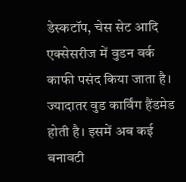डेस्कटॉप, चेस सेट आदि एक्सेसरीज में वुडन वर्क काफी पसंद किया जाता है। ज्यादातर वुड कार्विंग हैंडमेड होती है। इसमें अब कई बनावटी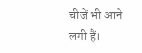चीजें भी आने लगी हैं।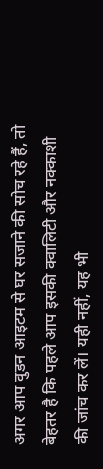अगर आप वुडन आइटम से घर सजाने की सोच रहे हैं, तो बेहतर है कि पहले आप इसकी क्वालिटी और नक्काशी की जांच कर लें। यही नहीं, यह भी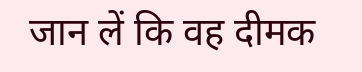जान लें कि वह दीमक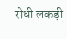रोधी लकड़ी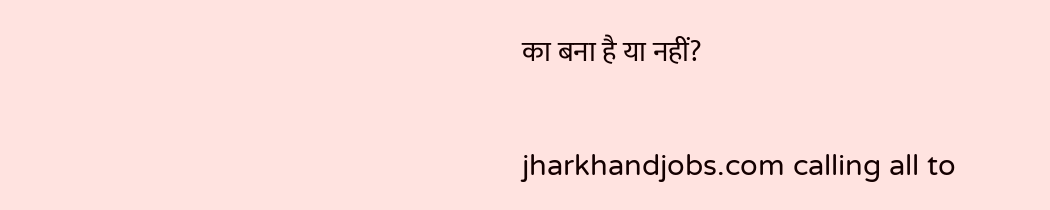का बना है या नहीं?

jharkhandjobs.com calling all to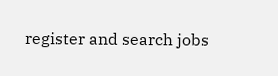register and search jobs